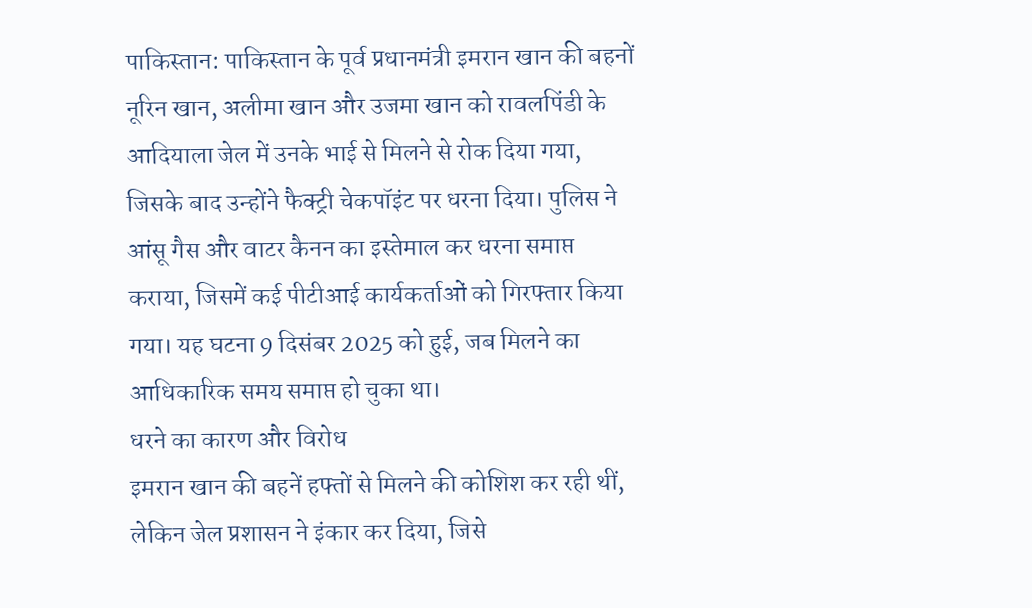पाकिस्तान: पाकिस्तान के पूर्व प्रधानमंत्री इमरान खान की बहनों नूरिन खान, अलीमा खान और उजमा खान को रावलपिंडी के आदियाला जेल में उनके भाई से मिलने से रोक दिया गया, जिसके बाद उन्होंने फैक्ट्री चेकपॉइंट पर धरना दिया। पुलिस ने आंसू गैस और वाटर कैनन का इस्तेमाल कर धरना समाप्त कराया, जिसमें कई पीटीआई कार्यकर्ताओं को गिरफ्तार किया गया। यह घटना 9 दिसंबर 2025 को हुई, जब मिलने का आधिकारिक समय समाप्त हो चुका था।
धरने का कारण और विरोध
इमरान खान की बहनें हफ्तों से मिलने की कोशिश कर रही थीं, लेकिन जेल प्रशासन ने इंकार कर दिया, जिसे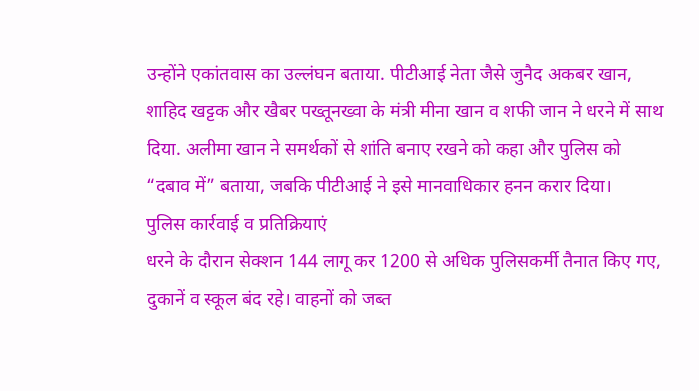उन्होंने एकांतवास का उल्लंघन बताया. पीटीआई नेता जैसे जुनैद अकबर खान, शाहिद खट्टक और खैबर पख्तूनख्वा के मंत्री मीना खान व शफी जान ने धरने में साथ दिया. अलीमा खान ने समर्थकों से शांति बनाए रखने को कहा और पुलिस को “दबाव में” बताया, जबकि पीटीआई ने इसे मानवाधिकार हनन करार दिया।
पुलिस कार्रवाई व प्रतिक्रियाएं
धरने के दौरान सेक्शन 144 लागू कर 1200 से अधिक पुलिसकर्मी तैनात किए गए, दुकानें व स्कूल बंद रहे। वाहनों को जब्त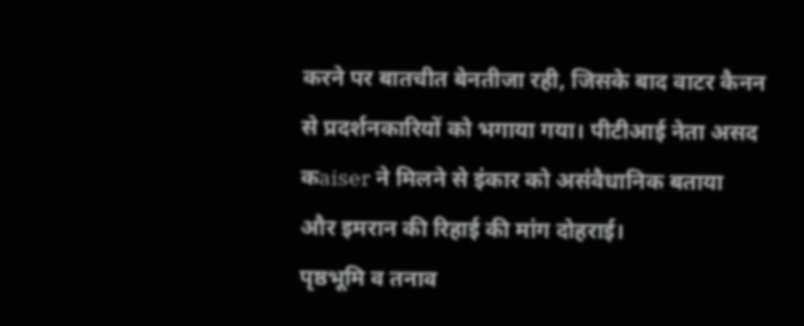करने पर बातचीत बेनतीजा रही, जिसके बाद वाटर कैनन से प्रदर्शनकारियों को भगाया गया। पीटीआई नेता असद कaiser ने मिलने से इंकार को असंवैधानिक बताया और इमरान की रिहाई की मांग दोहराई।
पृष्ठभूमि व तनाव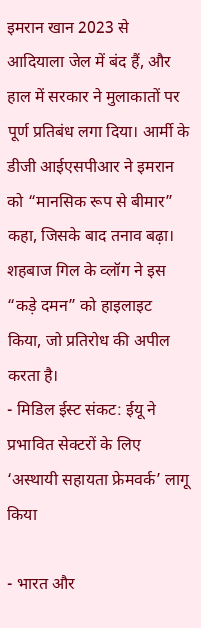इमरान खान 2023 से आदियाला जेल में बंद हैं, और हाल में सरकार ने मुलाकातों पर पूर्ण प्रतिबंध लगा दिया। आर्मी के डीजी आईएसपीआर ने इमरान को “मानसिक रूप से बीमार” कहा, जिसके बाद तनाव बढ़ा। शहबाज गिल के व्लॉग ने इस “कड़े दमन” को हाइलाइट किया, जो प्रतिरोध की अपील करता है।
- मिडिल ईस्ट संकट: ईयू ने प्रभावित सेक्टरों के लिए ‘अस्थायी सहायता फ्रेमवर्क’ लागू किया

- भारत और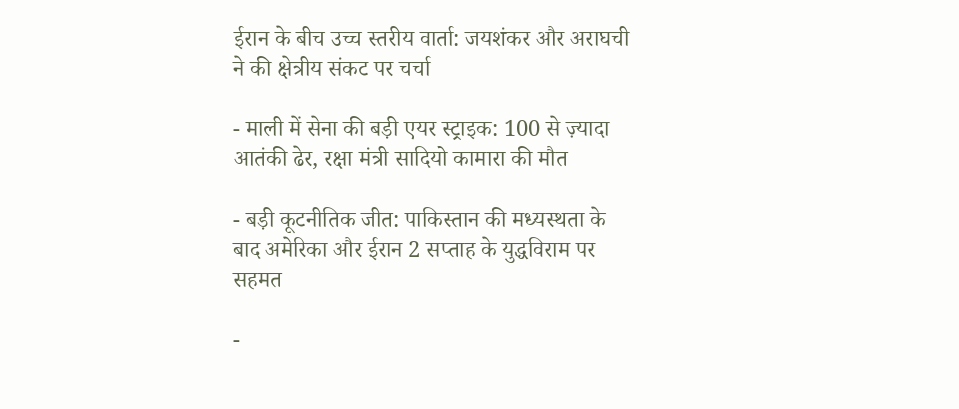ईरान के बीच उच्च स्तरीय वार्ता: जयशंकर और अराघची ने की क्षेत्रीय संकट पर चर्चा

- माली में सेना की बड़ी एयर स्ट्राइक: 100 से ज़्यादा आतंकी ढेर, रक्षा मंत्री सादियो कामारा की मौत

- बड़ी कूटनीतिक जीत: पाकिस्तान की मध्यस्थता के बाद अमेरिका और ईरान 2 सप्ताह के युद्धविराम पर सहमत

-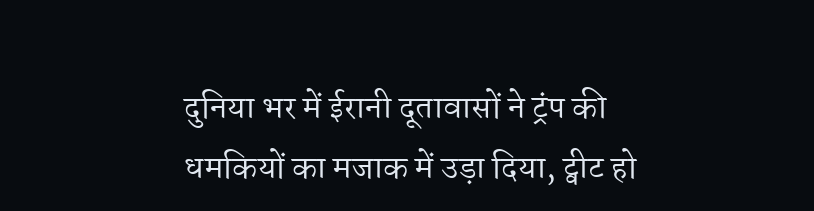दुनिया भर में ईरानी दूतावासों ने ट्रंप की धमकियों का मजाक में उड़ा दिया, ट्वीट हो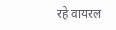रहे वायरल